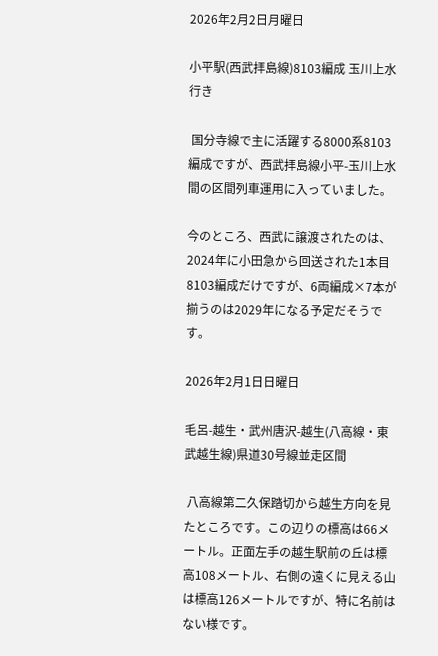2026年2月2日月曜日

小平駅(西武拝島線)8103編成 玉川上水行き

 国分寺線で主に活躍する8000系8103編成ですが、西武拝島線小平-玉川上水間の区間列車運用に入っていました。

今のところ、西武に譲渡されたのは、2024年に小田急から回送された1本目8103編成だけですが、6両編成×7本が揃うのは2029年になる予定だそうです。

2026年2月1日日曜日

毛呂-越生・武州唐沢-越生(八高線・東武越生線)県道30号線並走区間

 八高線第二久保踏切から越生方向を見たところです。この辺りの標高は66メートル。正面左手の越生駅前の丘は標高108メートル、右側の遠くに見える山は標高126メートルですが、特に名前はない様です。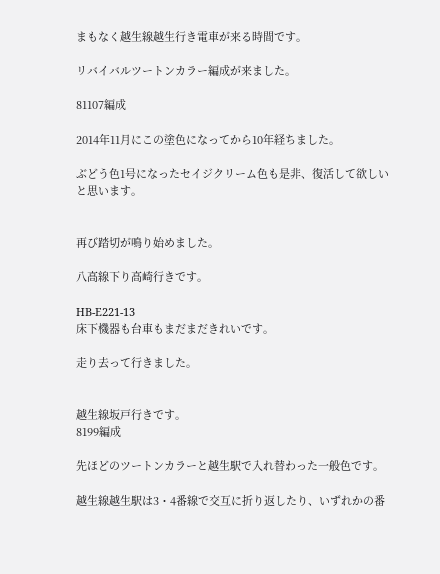まもなく越生線越生行き電車が来る時間です。

リバイバルツートンカラー編成が来ました。

81107編成

2014年11月にこの塗色になってから10年経ちました。

ぶどう色1号になったセイジクリーム色も是非、復活して欲しいと思います。


再び踏切が鳴り始めました。

八高線下り高崎行きです。

HB-E221-13
床下機器も台車もまだまだきれいです。

走り去って行きました。


越生線坂戸行きです。
8199編成

先ほどのツートンカラーと越生駅で入れ替わった一般色です。

越生線越生駅は3・4番線で交互に折り返したり、いずれかの番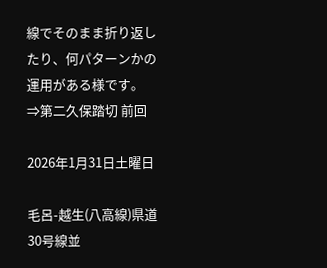線でそのまま折り返したり、何パターンかの運用がある様です。
⇒第二久保踏切 前回

2026年1月31日土曜日

毛呂-越生(八高線)県道30号線並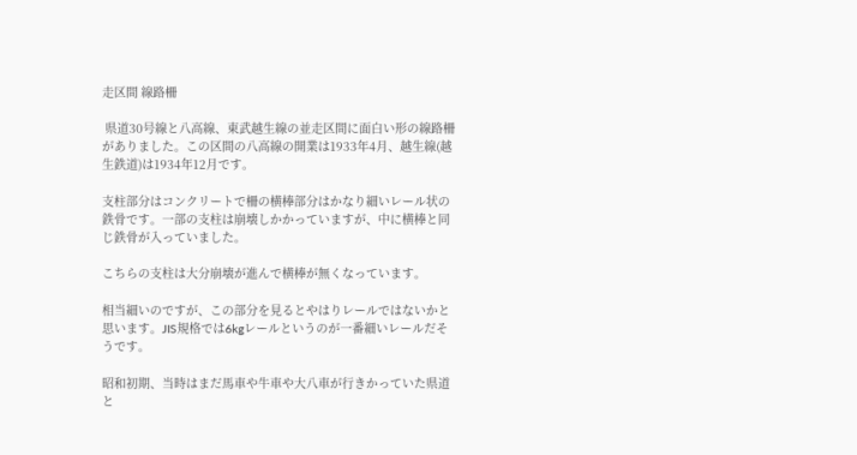走区間 線路柵

 県道30号線と八高線、東武越生線の並走区間に面白い形の線路柵がありました。この区間の八高線の開業は1933年4月、越生線(越生鉄道)は1934年12月です。

支柱部分はコンクリートで柵の横棒部分はかなり細いレール状の鉄骨です。一部の支柱は崩壊しかかっていますが、中に横棒と同じ鉄骨が入っていました。

こちらの支柱は大分崩壊が進んで横棒が無くなっています。

相当細いのですが、この部分を見るとやはりレールではないかと思います。JIS規格では6kgレールというのが一番細いレールだそうです。

昭和初期、当時はまだ馬車や牛車や大八車が行きかっていた県道と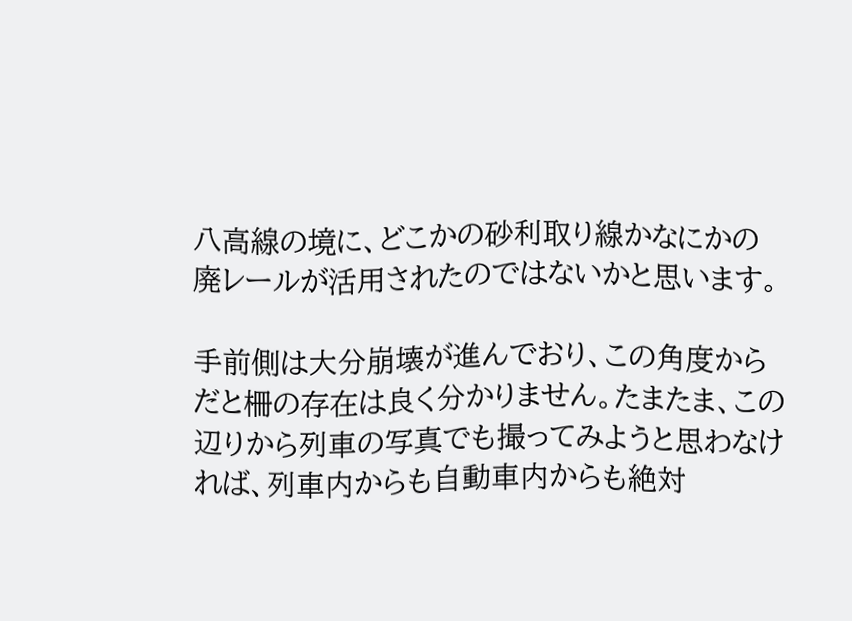八高線の境に、どこかの砂利取り線かなにかの廃レールが活用されたのではないかと思います。

手前側は大分崩壊が進んでおり、この角度からだと柵の存在は良く分かりません。たまたま、この辺りから列車の写真でも撮ってみようと思わなければ、列車内からも自動車内からも絶対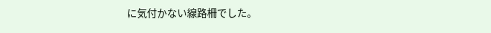に気付かない線路柵でした。